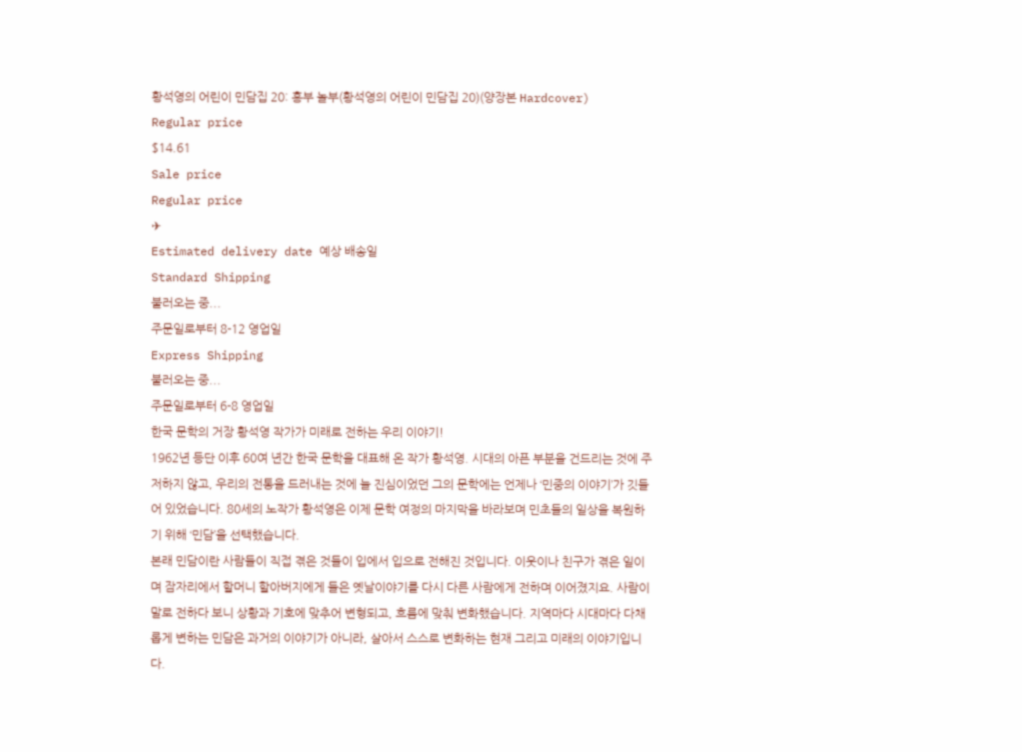황석영의 어린이 민담집 20: 흥부 놀부(황석영의 어린이 민담집 20)(양장본 Hardcover)
Regular price
$14.61
Sale price
Regular price
✈
Estimated delivery date 예상 배송일
Standard Shipping
불러오는 중...
주문일로부터 8-12 영업일
Express Shipping
불러오는 중...
주문일로부터 6-8 영업일
한국 문학의 거장 황석영 작가가 미래로 전하는 우리 이야기!
1962년 등단 이후 60여 년간 한국 문학을 대표해 온 작가 황석영. 시대의 아픈 부분을 건드리는 것에 주저하지 않고, 우리의 전통을 드러내는 것에 늘 진심이었던 그의 문학에는 언제나 ‘민중의 이야기’가 깃들어 있었습니다. 80세의 노작가 황석영은 이제 문학 여정의 마지막을 바라보며 민초들의 일상을 복원하기 위해 ‘민담’을 선택했습니다.
본래 민담이란 사람들이 직접 겪은 것들이 입에서 입으로 전해진 것입니다. 이웃이나 친구가 겪은 일이며 잠자리에서 할머니 할아버지에게 들은 옛날이야기를 다시 다른 사람에게 전하며 이어졌지요. 사람이 말로 전하다 보니 상황과 기호에 맞추어 변형되고, 흐름에 맞춰 변화했습니다. 지역마다 시대마다 다채롭게 변하는 민담은 과거의 이야기가 아니라, 살아서 스스로 변화하는 현재 그리고 미래의 이야기입니다.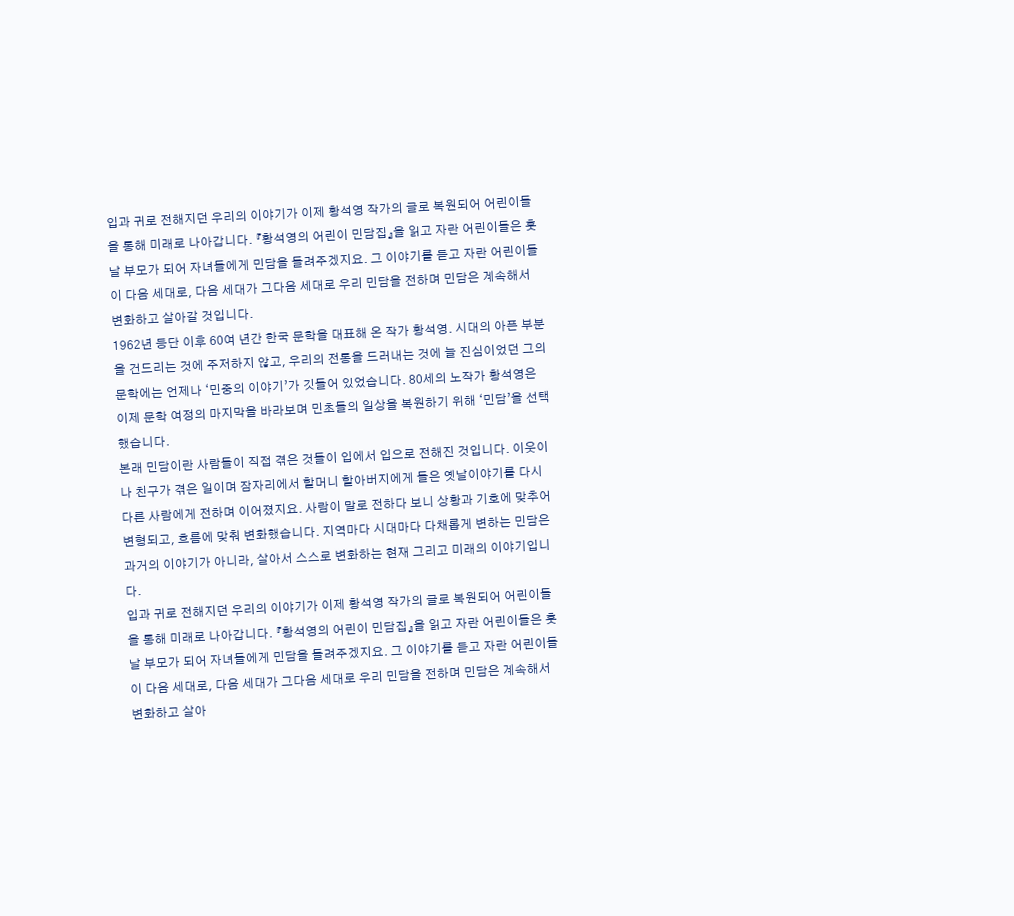입과 귀로 전해지던 우리의 이야기가 이제 황석영 작가의 글로 복원되어 어린이들을 통해 미래로 나아갑니다. 『황석영의 어린이 민담집』을 읽고 자란 어린이들은 훗날 부모가 되어 자녀들에게 민담을 들려주겠지요. 그 이야기를 듣고 자란 어린이들이 다음 세대로, 다음 세대가 그다음 세대로 우리 민담을 전하며 민담은 계속해서 변화하고 살아갈 것입니다.
1962년 등단 이후 60여 년간 한국 문학을 대표해 온 작가 황석영. 시대의 아픈 부분을 건드리는 것에 주저하지 않고, 우리의 전통을 드러내는 것에 늘 진심이었던 그의 문학에는 언제나 ‘민중의 이야기’가 깃들어 있었습니다. 80세의 노작가 황석영은 이제 문학 여정의 마지막을 바라보며 민초들의 일상을 복원하기 위해 ‘민담’을 선택했습니다.
본래 민담이란 사람들이 직접 겪은 것들이 입에서 입으로 전해진 것입니다. 이웃이나 친구가 겪은 일이며 잠자리에서 할머니 할아버지에게 들은 옛날이야기를 다시 다른 사람에게 전하며 이어졌지요. 사람이 말로 전하다 보니 상황과 기호에 맞추어 변형되고, 흐름에 맞춰 변화했습니다. 지역마다 시대마다 다채롭게 변하는 민담은 과거의 이야기가 아니라, 살아서 스스로 변화하는 현재 그리고 미래의 이야기입니다.
입과 귀로 전해지던 우리의 이야기가 이제 황석영 작가의 글로 복원되어 어린이들을 통해 미래로 나아갑니다. 『황석영의 어린이 민담집』을 읽고 자란 어린이들은 훗날 부모가 되어 자녀들에게 민담을 들려주겠지요. 그 이야기를 듣고 자란 어린이들이 다음 세대로, 다음 세대가 그다음 세대로 우리 민담을 전하며 민담은 계속해서 변화하고 살아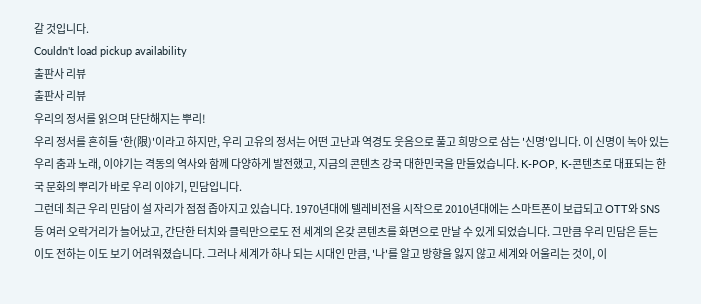갈 것입니다.
Couldn't load pickup availability
출판사 리뷰
출판사 리뷰
우리의 정서를 읽으며 단단해지는 뿌리!
우리 정서를 흔히들 '한(限)'이라고 하지만, 우리 고유의 정서는 어떤 고난과 역경도 웃음으로 풀고 희망으로 삼는 '신명'입니다. 이 신명이 녹아 있는 우리 춤과 노래, 이야기는 격동의 역사와 함께 다양하게 발전했고, 지금의 콘텐츠 강국 대한민국을 만들었습니다. K-POP, K-콘텐츠로 대표되는 한국 문화의 뿌리가 바로 우리 이야기, 민담입니다.
그런데 최근 우리 민담이 설 자리가 점점 좁아지고 있습니다. 1970년대에 텔레비전을 시작으로 2010년대에는 스마트폰이 보급되고 OTT와 SNS 등 여러 오락거리가 늘어났고, 간단한 터치와 클릭만으로도 전 세계의 온갖 콘텐츠를 화면으로 만날 수 있게 되었습니다. 그만큼 우리 민담은 듣는 이도 전하는 이도 보기 어려워졌습니다. 그러나 세계가 하나 되는 시대인 만큼, '나'를 알고 방향을 잃지 않고 세계와 어울리는 것이, 이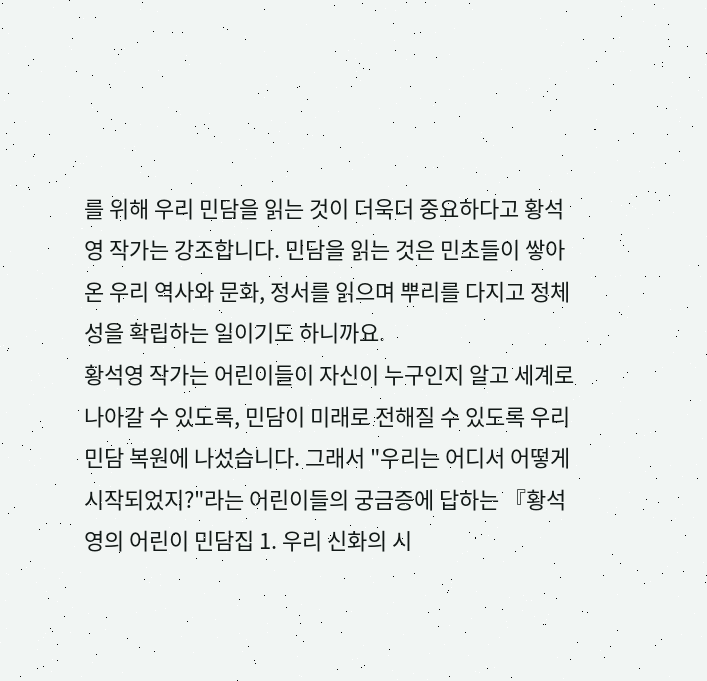를 위해 우리 민담을 읽는 것이 더욱더 중요하다고 황석영 작가는 강조합니다. 민담을 읽는 것은 민초들이 쌓아 온 우리 역사와 문화, 정서를 읽으며 뿌리를 다지고 정체성을 확립하는 일이기도 하니까요.
황석영 작가는 어린이들이 자신이 누구인지 알고 세계로 나아갈 수 있도록, 민담이 미래로 전해질 수 있도록 우리 민담 복원에 나섰습니다. 그래서 "우리는 어디서 어떻게 시작되었지?"라는 어린이들의 궁금증에 답하는 『황석영의 어린이 민담집 1. 우리 신화의 시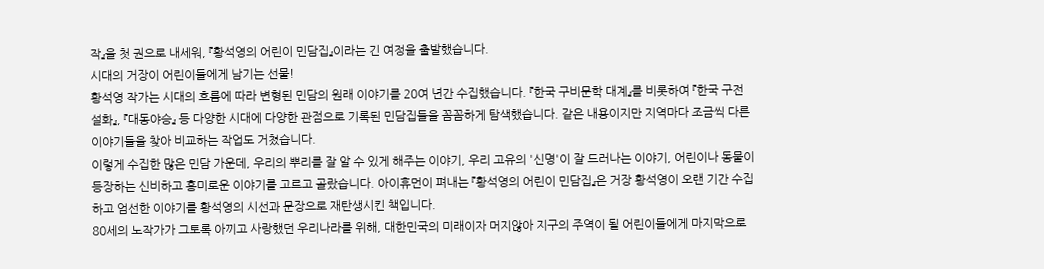작』을 첫 권으로 내세워, 『황석영의 어린이 민담집』이라는 긴 여정을 출발했습니다.
시대의 거장이 어린이들에게 남기는 선물!
황석영 작가는 시대의 흐름에 따라 변형된 민담의 원래 이야기를 20여 년간 수집했습니다. 『한국 구비문학 대계』를 비롯하여 『한국 구전 설화』, 『대동야승』 등 다양한 시대에 다양한 관점으로 기록된 민담집들을 꼼꼼하게 탐색했습니다. 같은 내용이지만 지역마다 조금씩 다른 이야기들을 찾아 비교하는 작업도 거쳤습니다.
이렇게 수집한 많은 민담 가운데, 우리의 뿌리를 잘 알 수 있게 해주는 이야기, 우리 고유의 '신명'이 잘 드러나는 이야기, 어린이나 동물이 등장하는 신비하고 흥미로운 이야기를 고르고 골랐습니다. 아이휴먼이 펴내는 『황석영의 어린이 민담집』은 거장 황석영이 오랜 기간 수집하고 엄선한 이야기를 황석영의 시선과 문장으로 재탄생시킨 책입니다.
80세의 노작가가 그토록 아끼고 사랑했던 우리나라를 위해, 대한민국의 미래이자 머지않아 지구의 주역이 될 어린이들에게 마지막으로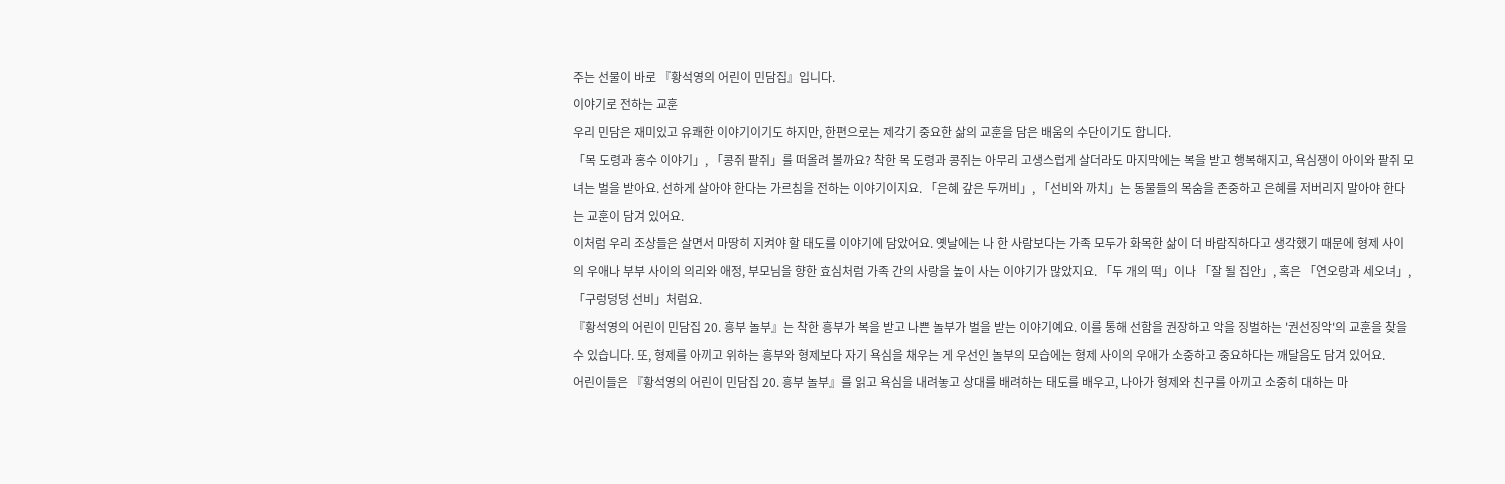주는 선물이 바로 『황석영의 어린이 민담집』입니다.
이야기로 전하는 교훈
우리 민담은 재미있고 유쾌한 이야기이기도 하지만, 한편으로는 제각기 중요한 삶의 교훈을 담은 배움의 수단이기도 합니다.
「목 도령과 홍수 이야기」, 「콩쥐 팥쥐」를 떠올려 볼까요? 착한 목 도령과 콩쥐는 아무리 고생스럽게 살더라도 마지막에는 복을 받고 행복해지고, 욕심쟁이 아이와 팥쥐 모녀는 벌을 받아요. 선하게 살아야 한다는 가르침을 전하는 이야기이지요. 「은혜 갚은 두꺼비」, 「선비와 까치」는 동물들의 목숨을 존중하고 은혜를 저버리지 말아야 한다는 교훈이 담겨 있어요.
이처럼 우리 조상들은 살면서 마땅히 지켜야 할 태도를 이야기에 담았어요. 옛날에는 나 한 사람보다는 가족 모두가 화목한 삶이 더 바람직하다고 생각했기 때문에 형제 사이의 우애나 부부 사이의 의리와 애정, 부모님을 향한 효심처럼 가족 간의 사랑을 높이 사는 이야기가 많았지요. 「두 개의 떡」이나 「잘 될 집안」, 혹은 「연오랑과 세오녀」, 「구렁덩덩 선비」처럼요.
『황석영의 어린이 민담집 20. 흥부 놀부』는 착한 흥부가 복을 받고 나쁜 놀부가 벌을 받는 이야기예요. 이를 통해 선함을 권장하고 악을 징벌하는 '권선징악'의 교훈을 찾을 수 있습니다. 또, 형제를 아끼고 위하는 흥부와 형제보다 자기 욕심을 채우는 게 우선인 놀부의 모습에는 형제 사이의 우애가 소중하고 중요하다는 깨달음도 담겨 있어요.
어린이들은 『황석영의 어린이 민담집 20. 흥부 놀부』를 읽고 욕심을 내려놓고 상대를 배려하는 태도를 배우고, 나아가 형제와 친구를 아끼고 소중히 대하는 마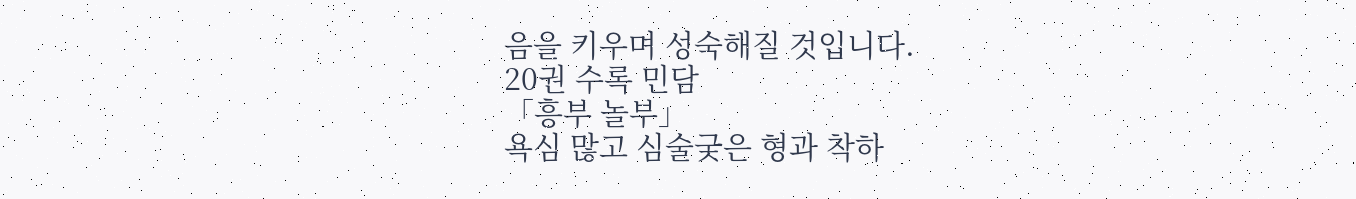음을 키우며 성숙해질 것입니다.
20권 수록 민담
「흥부 놀부」
욕심 많고 심술궂은 형과 착하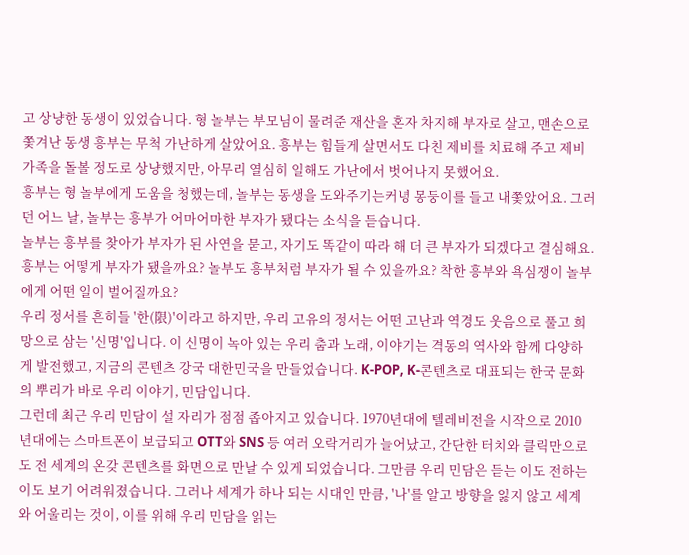고 상냥한 동생이 있었습니다. 형 놀부는 부모님이 물려준 재산을 혼자 차지해 부자로 살고, 맨손으로 쫓겨난 동생 흥부는 무척 가난하게 살았어요. 흥부는 힘들게 살면서도 다친 제비를 치료해 주고 제비 가족을 돌볼 정도로 상냥했지만, 아무리 열심히 일해도 가난에서 벗어나지 못했어요.
흥부는 형 놀부에게 도움을 청했는데, 놀부는 동생을 도와주기는커녕 몽둥이를 들고 내쫓았어요. 그러던 어느 날, 놀부는 흥부가 어마어마한 부자가 됐다는 소식을 듣습니다.
놀부는 흥부를 찾아가 부자가 된 사연을 묻고, 자기도 똑같이 따라 해 더 큰 부자가 되겠다고 결심해요.
흥부는 어떻게 부자가 됐을까요? 놀부도 흥부처럼 부자가 될 수 있을까요? 착한 흥부와 욕심쟁이 놀부에게 어떤 일이 벌어질까요?
우리 정서를 흔히들 '한(限)'이라고 하지만, 우리 고유의 정서는 어떤 고난과 역경도 웃음으로 풀고 희망으로 삼는 '신명'입니다. 이 신명이 녹아 있는 우리 춤과 노래, 이야기는 격동의 역사와 함께 다양하게 발전했고, 지금의 콘텐츠 강국 대한민국을 만들었습니다. K-POP, K-콘텐츠로 대표되는 한국 문화의 뿌리가 바로 우리 이야기, 민담입니다.
그런데 최근 우리 민담이 설 자리가 점점 좁아지고 있습니다. 1970년대에 텔레비전을 시작으로 2010년대에는 스마트폰이 보급되고 OTT와 SNS 등 여러 오락거리가 늘어났고, 간단한 터치와 클릭만으로도 전 세계의 온갖 콘텐츠를 화면으로 만날 수 있게 되었습니다. 그만큼 우리 민담은 듣는 이도 전하는 이도 보기 어려워졌습니다. 그러나 세계가 하나 되는 시대인 만큼, '나'를 알고 방향을 잃지 않고 세계와 어울리는 것이, 이를 위해 우리 민담을 읽는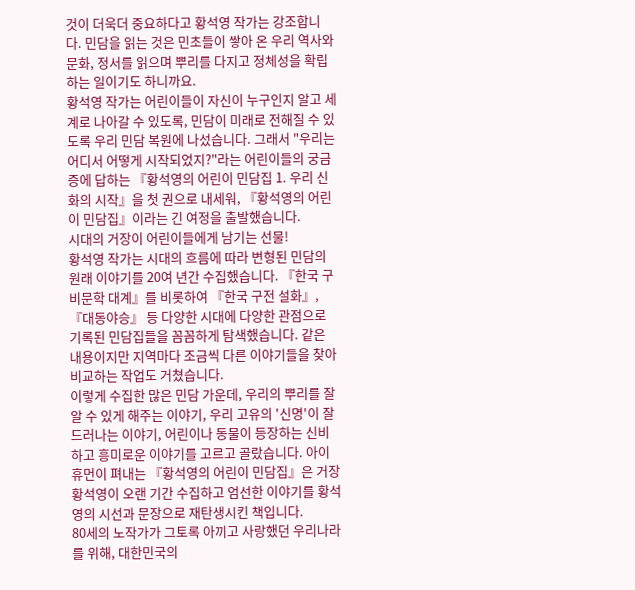것이 더욱더 중요하다고 황석영 작가는 강조합니다. 민담을 읽는 것은 민초들이 쌓아 온 우리 역사와 문화, 정서를 읽으며 뿌리를 다지고 정체성을 확립하는 일이기도 하니까요.
황석영 작가는 어린이들이 자신이 누구인지 알고 세계로 나아갈 수 있도록, 민담이 미래로 전해질 수 있도록 우리 민담 복원에 나섰습니다. 그래서 "우리는 어디서 어떻게 시작되었지?"라는 어린이들의 궁금증에 답하는 『황석영의 어린이 민담집 1. 우리 신화의 시작』을 첫 권으로 내세워, 『황석영의 어린이 민담집』이라는 긴 여정을 출발했습니다.
시대의 거장이 어린이들에게 남기는 선물!
황석영 작가는 시대의 흐름에 따라 변형된 민담의 원래 이야기를 20여 년간 수집했습니다. 『한국 구비문학 대계』를 비롯하여 『한국 구전 설화』, 『대동야승』 등 다양한 시대에 다양한 관점으로 기록된 민담집들을 꼼꼼하게 탐색했습니다. 같은 내용이지만 지역마다 조금씩 다른 이야기들을 찾아 비교하는 작업도 거쳤습니다.
이렇게 수집한 많은 민담 가운데, 우리의 뿌리를 잘 알 수 있게 해주는 이야기, 우리 고유의 '신명'이 잘 드러나는 이야기, 어린이나 동물이 등장하는 신비하고 흥미로운 이야기를 고르고 골랐습니다. 아이휴먼이 펴내는 『황석영의 어린이 민담집』은 거장 황석영이 오랜 기간 수집하고 엄선한 이야기를 황석영의 시선과 문장으로 재탄생시킨 책입니다.
80세의 노작가가 그토록 아끼고 사랑했던 우리나라를 위해, 대한민국의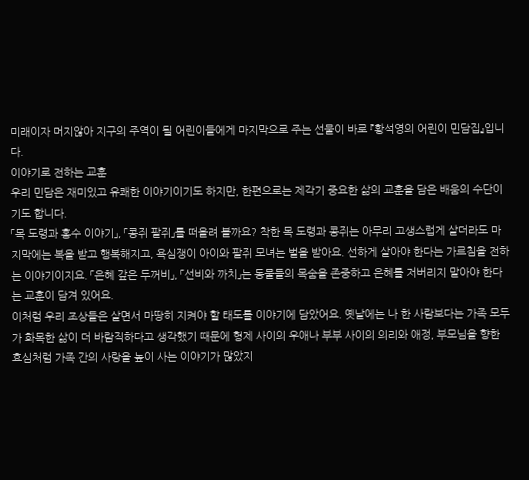미래이자 머지않아 지구의 주역이 될 어린이들에게 마지막으로 주는 선물이 바로 『황석영의 어린이 민담집』입니다.
이야기로 전하는 교훈
우리 민담은 재미있고 유쾌한 이야기이기도 하지만, 한편으로는 제각기 중요한 삶의 교훈을 담은 배움의 수단이기도 합니다.
「목 도령과 홍수 이야기」, 「콩쥐 팥쥐」를 떠올려 볼까요? 착한 목 도령과 콩쥐는 아무리 고생스럽게 살더라도 마지막에는 복을 받고 행복해지고, 욕심쟁이 아이와 팥쥐 모녀는 벌을 받아요. 선하게 살아야 한다는 가르침을 전하는 이야기이지요. 「은혜 갚은 두꺼비」, 「선비와 까치」는 동물들의 목숨을 존중하고 은혜를 저버리지 말아야 한다는 교훈이 담겨 있어요.
이처럼 우리 조상들은 살면서 마땅히 지켜야 할 태도를 이야기에 담았어요. 옛날에는 나 한 사람보다는 가족 모두가 화목한 삶이 더 바람직하다고 생각했기 때문에 형제 사이의 우애나 부부 사이의 의리와 애정, 부모님을 향한 효심처럼 가족 간의 사랑을 높이 사는 이야기가 많았지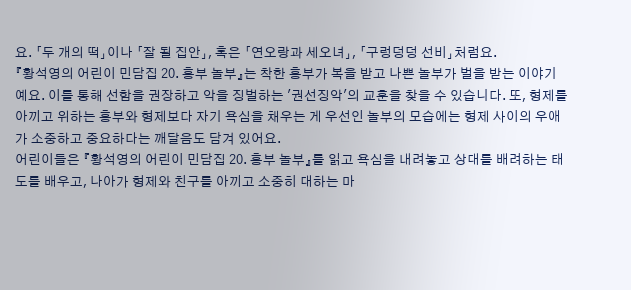요. 「두 개의 떡」이나 「잘 될 집안」, 혹은 「연오랑과 세오녀」, 「구렁덩덩 선비」처럼요.
『황석영의 어린이 민담집 20. 흥부 놀부』는 착한 흥부가 복을 받고 나쁜 놀부가 벌을 받는 이야기예요. 이를 통해 선함을 권장하고 악을 징벌하는 '권선징악'의 교훈을 찾을 수 있습니다. 또, 형제를 아끼고 위하는 흥부와 형제보다 자기 욕심을 채우는 게 우선인 놀부의 모습에는 형제 사이의 우애가 소중하고 중요하다는 깨달음도 담겨 있어요.
어린이들은 『황석영의 어린이 민담집 20. 흥부 놀부』를 읽고 욕심을 내려놓고 상대를 배려하는 태도를 배우고, 나아가 형제와 친구를 아끼고 소중히 대하는 마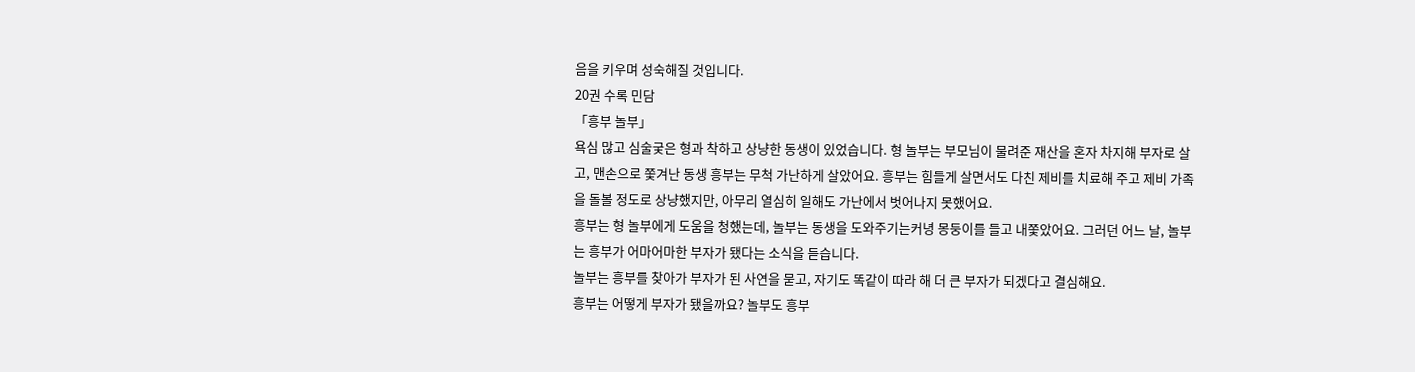음을 키우며 성숙해질 것입니다.
20권 수록 민담
「흥부 놀부」
욕심 많고 심술궂은 형과 착하고 상냥한 동생이 있었습니다. 형 놀부는 부모님이 물려준 재산을 혼자 차지해 부자로 살고, 맨손으로 쫓겨난 동생 흥부는 무척 가난하게 살았어요. 흥부는 힘들게 살면서도 다친 제비를 치료해 주고 제비 가족을 돌볼 정도로 상냥했지만, 아무리 열심히 일해도 가난에서 벗어나지 못했어요.
흥부는 형 놀부에게 도움을 청했는데, 놀부는 동생을 도와주기는커녕 몽둥이를 들고 내쫓았어요. 그러던 어느 날, 놀부는 흥부가 어마어마한 부자가 됐다는 소식을 듣습니다.
놀부는 흥부를 찾아가 부자가 된 사연을 묻고, 자기도 똑같이 따라 해 더 큰 부자가 되겠다고 결심해요.
흥부는 어떻게 부자가 됐을까요? 놀부도 흥부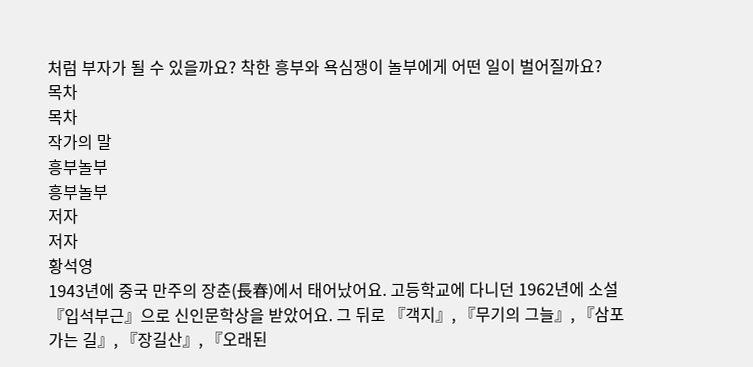처럼 부자가 될 수 있을까요? 착한 흥부와 욕심쟁이 놀부에게 어떤 일이 벌어질까요?
목차
목차
작가의 말
흥부놀부
흥부놀부
저자
저자
황석영
1943년에 중국 만주의 장춘(長春)에서 태어났어요. 고등학교에 다니던 1962년에 소설 『입석부근』으로 신인문학상을 받았어요. 그 뒤로 『객지』, 『무기의 그늘』, 『삼포 가는 길』, 『장길산』, 『오래된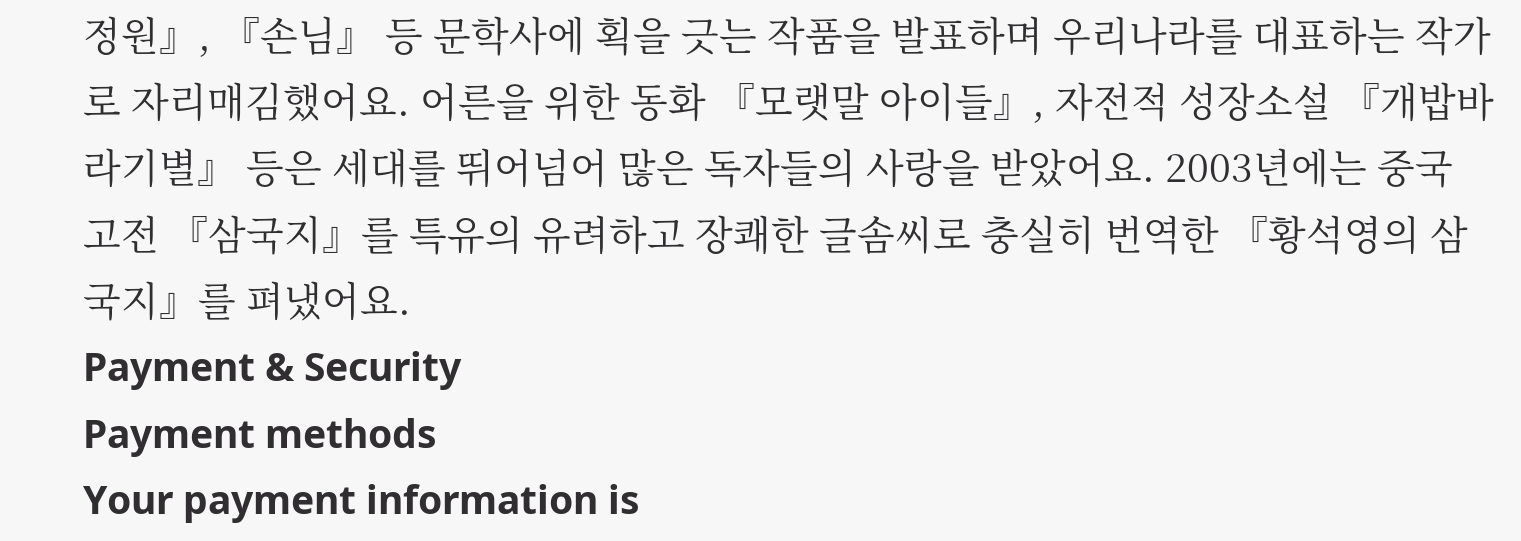정원』, 『손님』 등 문학사에 획을 긋는 작품을 발표하며 우리나라를 대표하는 작가로 자리매김했어요. 어른을 위한 동화 『모랫말 아이들』, 자전적 성장소설 『개밥바라기별』 등은 세대를 뛰어넘어 많은 독자들의 사랑을 받았어요. 2003년에는 중국 고전 『삼국지』를 특유의 유려하고 장쾌한 글솜씨로 충실히 번역한 『황석영의 삼국지』를 펴냈어요.
Payment & Security
Payment methods
Your payment information is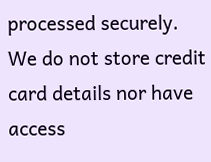processed securely. We do not store credit card details nor have access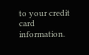to your credit card information.